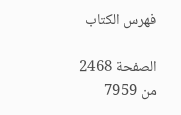فهرس الكتاب

الصفحة 2468 من 7959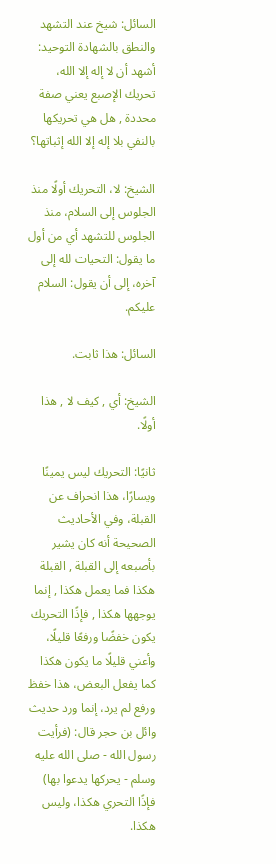السائل: شيخ عند التشهد والنطق بالشهادة التوحيد: أشهد أن لا إله إلا الله، تحريك الإصبع يعني صفة محددة , هل هي تحريكها بالنفي بلا إله إلا الله إثباتها؟

الشيخ: لا، التحريك أولًا منذ الجلوس إلى السلام، منذ الجلوس للتشهد أي من أول ما يقول: التحيات لله إلى آخره، إلى أن يقول: السلام عليكم.

السائل: هذا ثابت.

الشيخ: أي , كيف لا , هذا أولًا.

ثانيًا: التحريك ليس يمينًا ويسارًا، هذا انحراف عن القبلة، وفي الأحاديث الصحيحة أنه كان يشير بأصبعه إلى القبلة , القبلة هكذا فما يعمل هكذا , إنما يوجهها هكذا , فإذًا التحريك يكون خفضًا ورفعًا قليلًا، وأعني قليلًا ما يكون هكذا كما يفعل البعض، هذا خفظ ورفع لم يرد، إنما ورد حديث وائل بن حجر قال: (فرأيت رسول الله - صلى الله عليه وسلم - يحركها يدعوا بها) فإذًا التحري هكذا، وليس هكذا.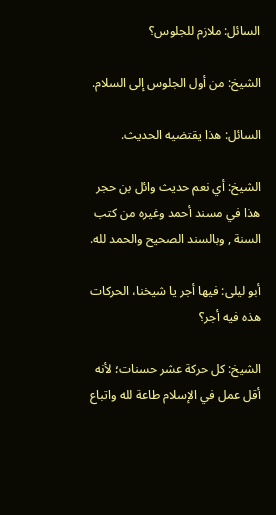السائل: ملازم للجلوس؟

الشيخ: من أول الجلوس إلى السلام.

السائل: هذا يقتضيه الحديث.

الشيخ: أي نعم حديث وائل بن حجر هذا في مسند أحمد وغيره من كتب السنة , وبالسند الصحيح والحمد لله.

أبو ليلى: فيها أجر يا شيخنا، الحركات هذه فيه أجر؟

الشيخ: كل حركة عشر حسنات؛ لأنه أقل عمل في الإسلام طاعة لله واتباع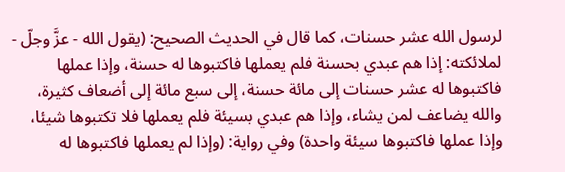لرسول الله عشر حسنات، كما قال في الحديث الصحيح: (يقول الله - عزَّ وجلّ - لملائكته: إذا هم عبدي بحسنة فلم يعملها فاكتبوها له حسنة، وإذا عملها فاكتبوها له عشر حسنات إلى مائة حسنة، إلى سبع مائة إلى أضعاف كثيرة، والله يضاعف لمن يشاء، وإذا هم عبدي بسيئة فلم يعملها فلا تكتبوها شيئا، وإذا عملها فاكتبوها سيئة واحدة) وفي رواية: (وإذا لم يعملها فاكتبوها له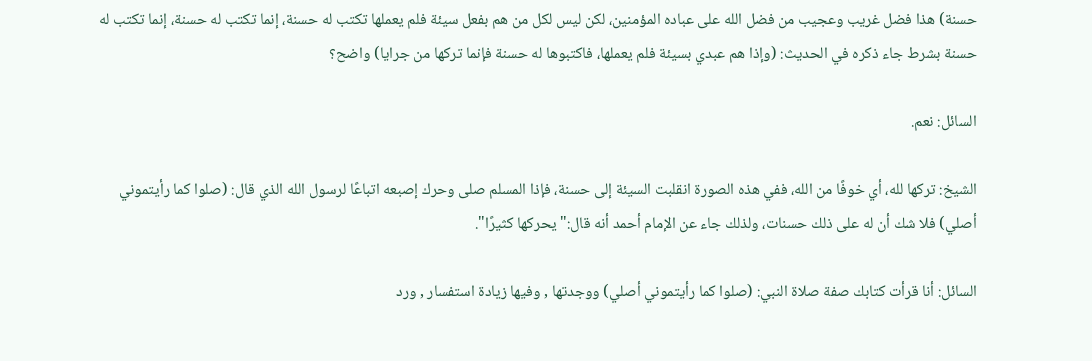حسنة) هذا فضل غريب وعجيب من فضل الله على عباده المؤمنين، لكن ليس لكل من هم بفعل سيئة فلم يعملها تكتب له حسنة، إنما تكتب له حسنة، إنما تكتب له حسنة بشرط جاء ذكره في الحديث: (وإذا هم عبدي بسيئة فلم يعملها، فاكتبوها له حسنة فإنما تركها من جرايا) واضح؟

السائل: نعم.

الشيخ: تركها لله، أي خوفًا من الله، ففي هذه الصورة انقلبت السيئة إلى حسنة، فإذا المسلم صلى وحرك إصبعه اتباعًا لرسول الله الذي قال: (صلوا كما رأيتموني أصلي) فلا شك أن له على ذلك حسنات، ولذلك جاء عن الإمام أحمد أنه قال:"يحركها كثيرًا".

السائل: أنا قرأت كتابك صفة صلاة النبي: (صلوا كما رأيتموني أصلي) ووجدتها , وفيها زيادة استفسار , ورد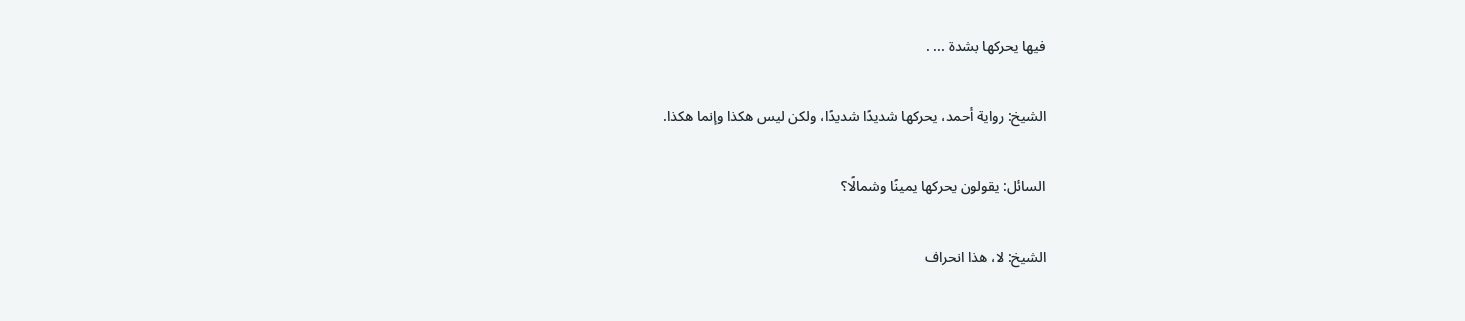فيها يحركها بشدة ... .

الشيخ: رواية أحمد، يحركها شديدًا شديدًا، ولكن ليس هكذا وإنما هكذا.

السائل: يقولون يحركها يمينًا وشمالًا؟

الشيخ: لا، هذا انحراف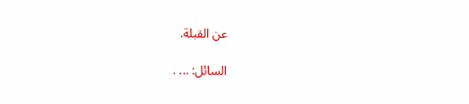عن القبلة.

السائل: ... .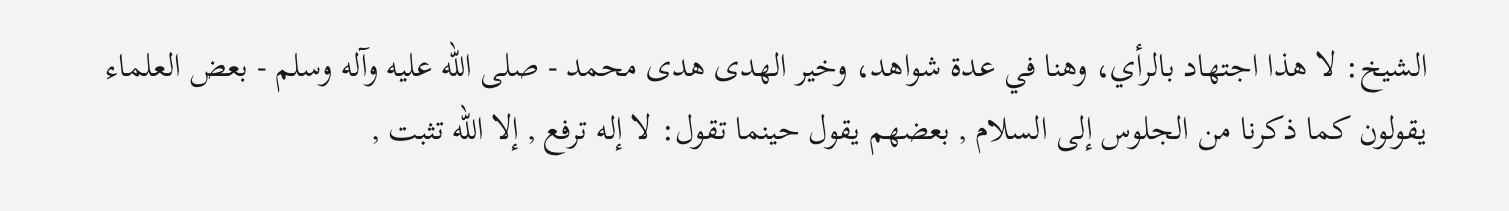الشيخ: لا هذا اجتهاد بالرأي، وهنا في عدة شواهد، وخير الهدى هدى محمد - صلى الله عليه وآله وسلم - بعض العلماء يقولون كما ذكرنا من الجلوس إلى السلام , بعضهم يقول حينما تقول: لا إله ترفع , إلا الله تثبت ,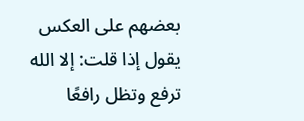بعضهم على العكس يقول إذا قلت: إلا الله ترفع وتظل رافعًا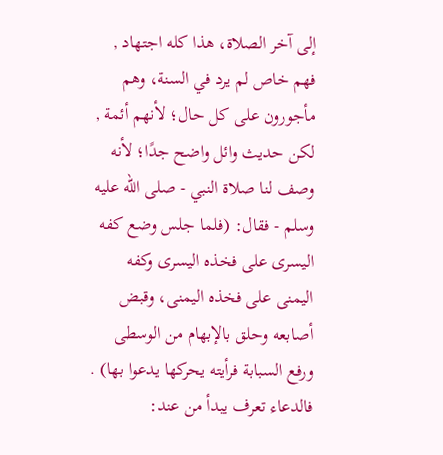إلى آخر الصلاة، هذا كله اجتهاد , فهم خاص لم يرد في السنة، وهم مأجورون على كل حال؛ لأنهم أئمة , لكن حديث وائل واضح جدًا؛ لأنه وصف لنا صلاة النبي - صلى الله عليه وسلم - فقال: (فلما جلس وضع كفه اليسرى على فخذه اليسرى وكفه اليمنى على فخذه اليمنى، وقبض أصابعه وحلق بالإبهام من الوسطى ورفع السبابة فرأيته يحركها يدعوا بها) . فالدعاء تعرف يبدأ من عند: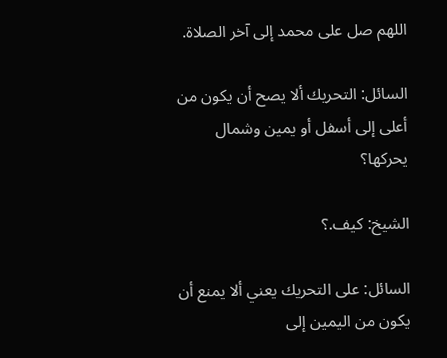اللهم صل على محمد إلى آخر الصلاة.

السائل: التحريك ألا يصح أن يكون من أعلى إلى أسفل أو يمين وشمال يحركها؟

الشيخ: كيف.؟

السائل: على التحريك يعني ألا يمنع أن يكون من اليمين إلى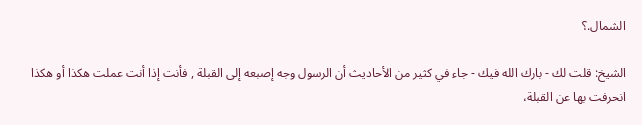الشمال.؟

الشيخ: قلت لك - بارك الله فيك - جاء في كثير من الأحاديث أن الرسول وجه إصبعه إلى القبلة , فأنت إذا أنت عملت هكذا أو هكذا انحرفت بها عن القبلة،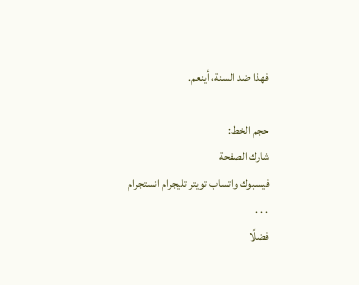فهذا ضد السنة، أينعم.

حجم الخط:
شارك الصفحة
فيسبوك واتساب تويتر تليجرام انستجرام
. . .
فضلًا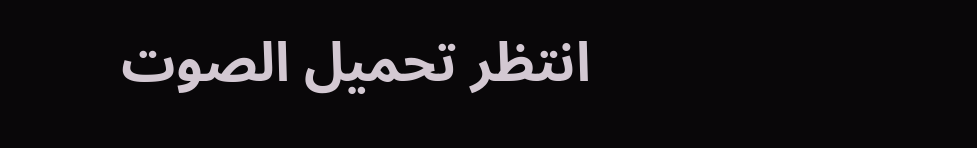انتظر تحميل الصوت